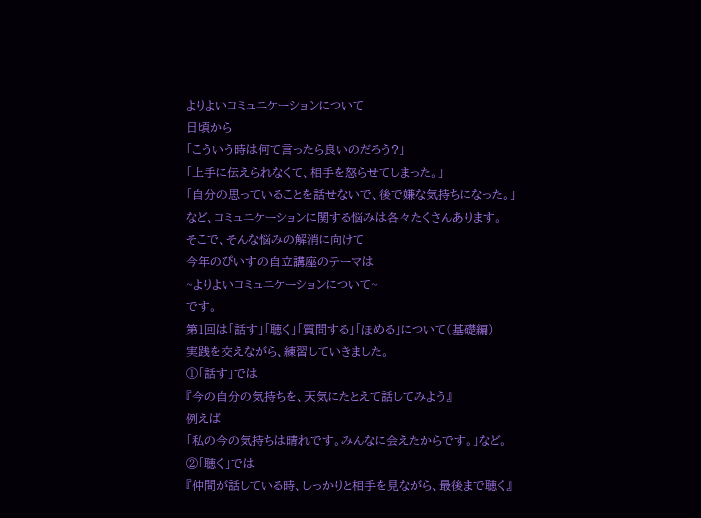よりよいコミュニケーションについて
日頃から
「こういう時は何て言ったら良いのだろう?」
「上手に伝えられなくて、相手を怒らせてしまった。」
「自分の思っていることを話せないで、後で嫌な気持ちになった。」
など、コミュニケーションに関する悩みは各々たくさんあります。
そこで、そんな悩みの解消に向けて
今年のぴいすの自立講座のテーマは
~よりよいコミュニケーションについて~
です。
第1回は「話す」「聴く」「質問する」「ほめる」について(基礎編)
実践を交えながら、練習していきました。
①「話す」では
『今の自分の気持ちを、天気にたとえて話してみよう』
例えば
「私の今の気持ちは晴れです。みんなに会えたからです。」など。
②「聴く」では
『仲間が話している時、しっかりと相手を見ながら、最後まで聴く』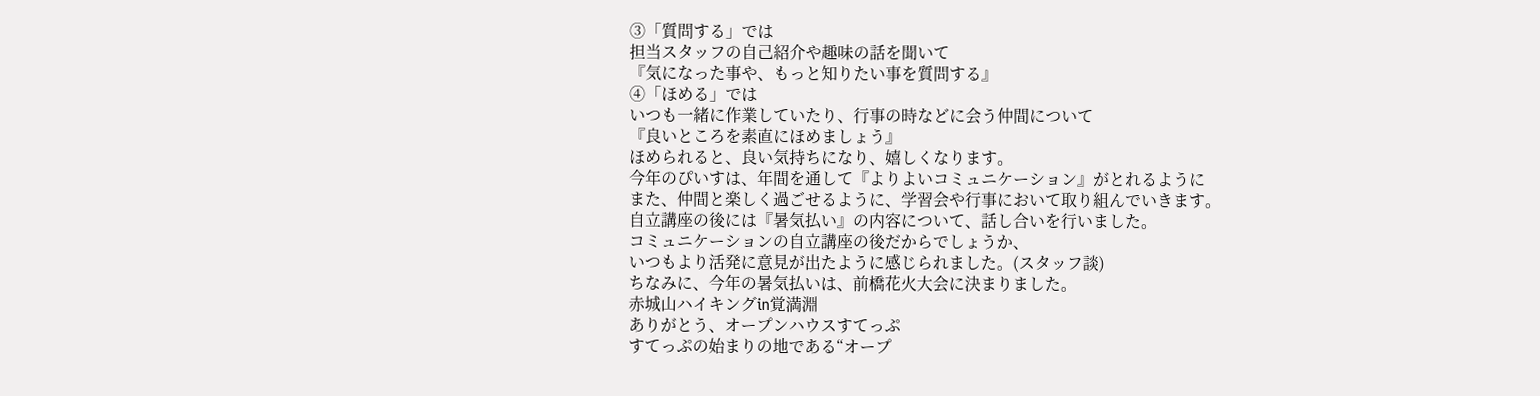③「質問する」では
担当スタッフの自己紹介や趣味の話を聞いて
『気になった事や、もっと知りたい事を質問する』
④「ほめる」では
いつも一緒に作業していたり、行事の時などに会う仲間について
『良いところを素直にほめましょう』
ほめられると、良い気持ちになり、嬉しくなります。
今年のぴいすは、年間を通して『よりよいコミュニケーション』がとれるように
また、仲間と楽しく過ごせるように、学習会や行事において取り組んでいきます。
自立講座の後には『暑気払い』の内容について、話し合いを行いました。
コミュニケーションの自立講座の後だからでしょうか、
いつもより活発に意見が出たように感じられました。(スタッフ談)
ちなみに、今年の暑気払いは、前橋花火大会に決まりました。
赤城山ハイキングin覚満淵
ありがとう、オープンハウスすてっぷ
すてっぷの始まりの地である“オープ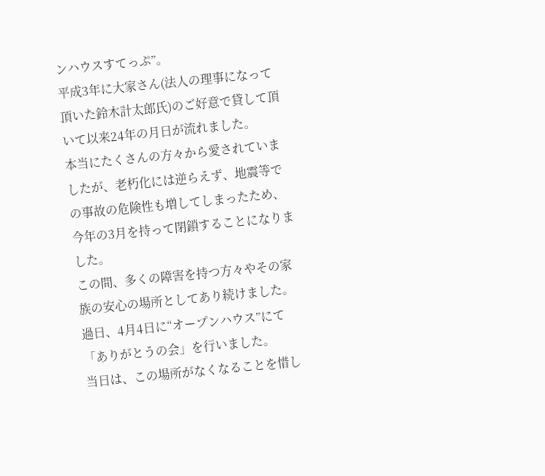ンハウスすてっぷ”。
平成3年に大家さん(法人の理事になって頂いた鈴木計太郎氏)のご好意で貸して頂いて以来24年の月日が流れました。
本当にたくさんの方々から愛されていましたが、老朽化には逆らえず、地震等での事故の危険性も増してしまったため、今年の3月を持って閉鎖することになりました。
この間、多くの障害を持つ方々やその家族の安心の場所としてあり続けました。
過日、4月4日に“オープンハウス”にて「ありがとうの会」を行いました。
当日は、この場所がなくなることを惜し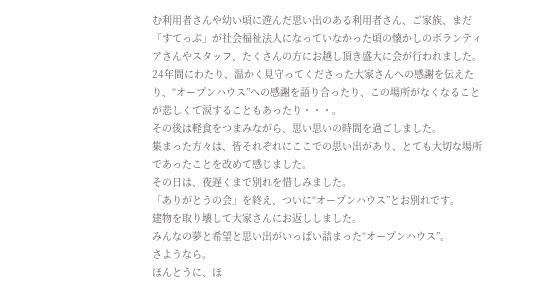む利用者さんや幼い頃に遊んだ思い出のある利用者さん、ご家族、まだ「すてっぷ」が社会福祉法人になっていなかった頃の懐かしのボランティアさんやスタッフ、たくさんの方にお越し頂き盛大に会が行われました。
24年間にわたり、温かく見守ってくださった大家さんへの感謝を伝えたり、“オープンハウス”への感謝を語り合ったり、この場所がなくなることが悲しくて涙することもあったり・・・。
その後は軽食をつまみながら、思い思いの時間を過ごしました。
集まった方々は、皆それぞれにここでの思い出があり、とても大切な場所であったことを改めて感じました。
その日は、夜遅くまで別れを惜しみました。
「ありがとうの会」を終え、ついに“オープンハウス”とお別れです。
建物を取り壊して大家さんにお返ししました。
みんなの夢と希望と思い出がいっぱい詰まった“オープンハウス”。
さようなら。
ほんとうに、ほ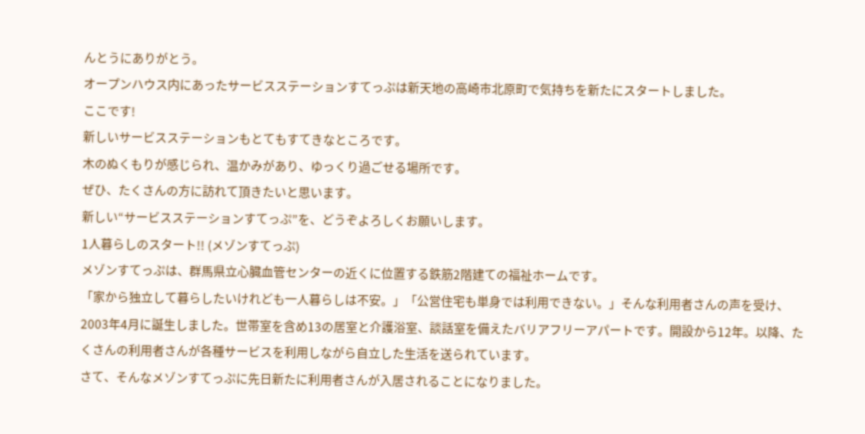んとうにありがとう。
オープンハウス内にあったサービスステーションすてっぷは新天地の高崎市北原町で気持ちを新たにスタートしました。
ここです!
新しいサービスステーションもとてもすてきなところです。
木のぬくもりが感じられ、温かみがあり、ゆっくり過ごせる場所です。
ぜひ、たくさんの方に訪れて頂きたいと思います。
新しい“サービスステーションすてっぷ”を、どうぞよろしくお願いします。
1人暮らしのスタート!! (メゾンすてっぷ)
メゾンすてっぷは、群馬県立心臓血管センターの近くに位置する鉄筋2階建ての福祉ホームです。
「家から独立して暮らしたいけれども一人暮らしは不安。」「公営住宅も単身では利用できない。」そんな利用者さんの声を受け、2003年4月に誕生しました。世帯室を含め13の居室と介護浴室、談話室を備えたバリアフリーアパートです。開設から12年。以降、たくさんの利用者さんが各種サービスを利用しながら自立した生活を送られています。
さて、そんなメゾンすてっぷに先日新たに利用者さんが入居されることになりました。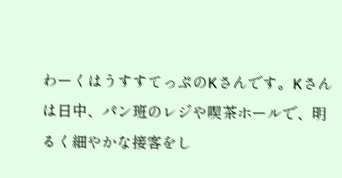わーくはうすすてっぷのKさんです。Kさんは日中、パン班のレジや喫茶ホールで、明るく細やかな接客をし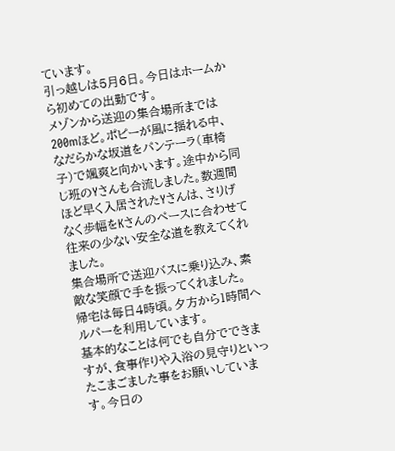ています。
引っ越しは5月6日。今日はホームから初めての出勤です。
メゾンから送迎の集合場所までは200mほど。ポピーが風に揺れる中、なだらかな坂道をパンテーラ(車椅子)で颯爽と向かいます。途中から同じ班のYさんも合流しました。数週間ほど早く入居されたYさんは、さりげなく歩幅をKさんのペースに合わせて往来の少ない安全な道を教えてくれました。
集合場所で送迎バスに乗り込み、素敵な笑顔で手を振ってくれました。
帰宅は毎日4時頃。夕方から1時間ヘルパーを利用しています。
基本的なことは何でも自分でできますが、食事作りや入浴の見守りといったこまごました事をお願いしています。今日の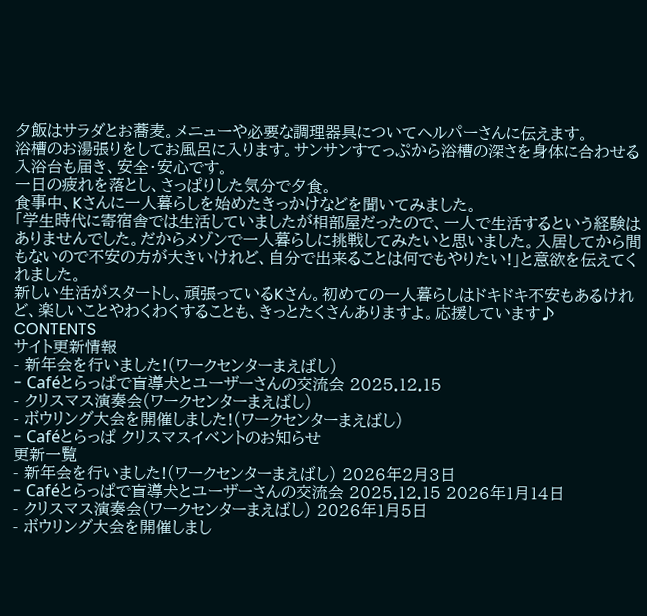夕飯はサラダとお蕎麦。メニューや必要な調理器具についてヘルパーさんに伝えます。
浴槽のお湯張りをしてお風呂に入ります。サンサンすてっぷから浴槽の深さを身体に合わせる入浴台も届き、安全・安心です。
一日の疲れを落とし、さっぱりした気分で夕食。
食事中、Kさんに一人暮らしを始めたきっかけなどを聞いてみました。
「学生時代に寄宿舎では生活していましたが相部屋だったので、一人で生活するという経験はありませんでした。だからメゾンで一人暮らしに挑戦してみたいと思いました。入居してから間もないので不安の方が大きいけれど、自分で出来ることは何でもやりたい!」と意欲を伝えてくれました。
新しい生活がスタートし、頑張っているKさん。初めての一人暮らしはドキドキ不安もあるけれど、楽しいことやわくわくすることも、きっとたくさんありますよ。応援しています♪
CONTENTS
サイト更新情報
- 新年会を行いました!(ワークセンターまえばし)
- Caféとらっぱで盲導犬とユーザーさんの交流会 2025.12.15
- クリスマス演奏会(ワークセンターまえばし)
- ボウリング大会を開催しました!(ワークセンターまえばし)
- Caféとらっぱ クリスマスイベントのお知らせ
更新一覧
- 新年会を行いました!(ワークセンターまえばし) 2026年2月3日
- Caféとらっぱで盲導犬とユーザーさんの交流会 2025.12.15 2026年1月14日
- クリスマス演奏会(ワークセンターまえばし) 2026年1月5日
- ボウリング大会を開催しまし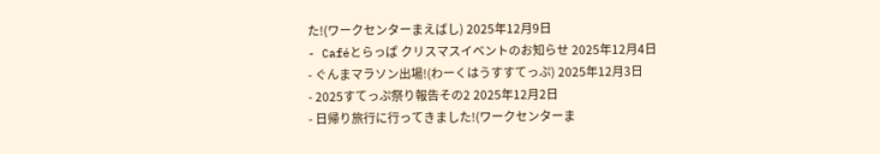た!(ワークセンターまえばし) 2025年12月9日
- Caféとらっぱ クリスマスイベントのお知らせ 2025年12月4日
- ぐんまマラソン出場!(わーくはうすすてっぷ) 2025年12月3日
- 2025すてっぷ祭り報告その2 2025年12月2日
- 日帰り旅行に行ってきました!(ワークセンターま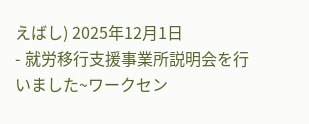えばし) 2025年12月1日
- 就労移行支援事業所説明会を行いました~ワークセン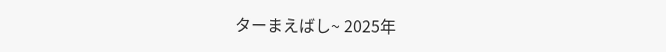ターまえばし~ 2025年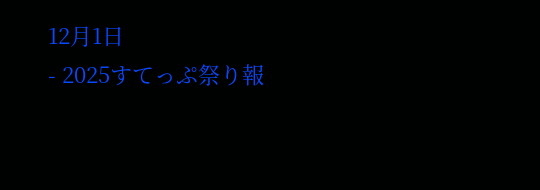12月1日
- 2025すてっぷ祭り報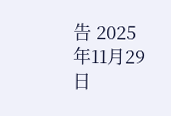告 2025年11月29日